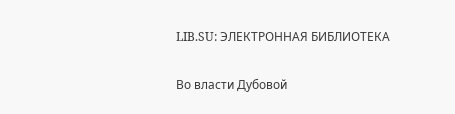LIB.SU: ЭЛЕКТРОННАЯ БИБЛИОТЕКА

Во власти Дубовой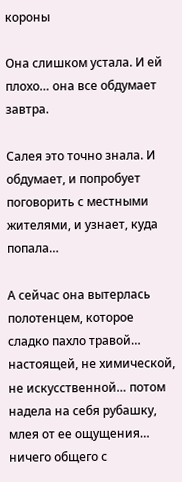короны

Она слишком устала. И ей плохо… она все обдумает завтра.

Салея это точно знала. И обдумает, и попробует поговорить с местными жителями, и узнает, куда попала…

А сейчас она вытерлась полотенцем, которое сладко пахло травой… настоящей, не химической, не искусственной… потом надела на себя рубашку, млея от ее ощущения… ничего общего с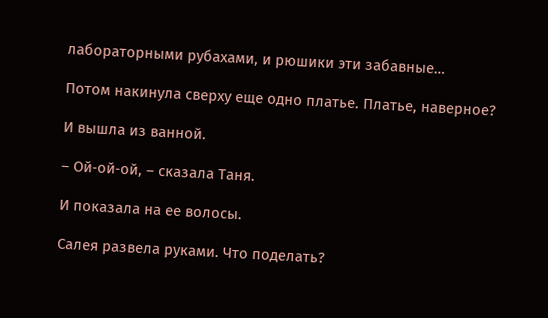лабораторными рубахами, и рюшики эти забавные…

Потом накинула сверху еще одно платье. Платье, наверное?

И вышла из ванной.

– Ой‑ой‑ой, – сказала Таня.

И показала на ее волосы.

Салея развела руками. Что поделать?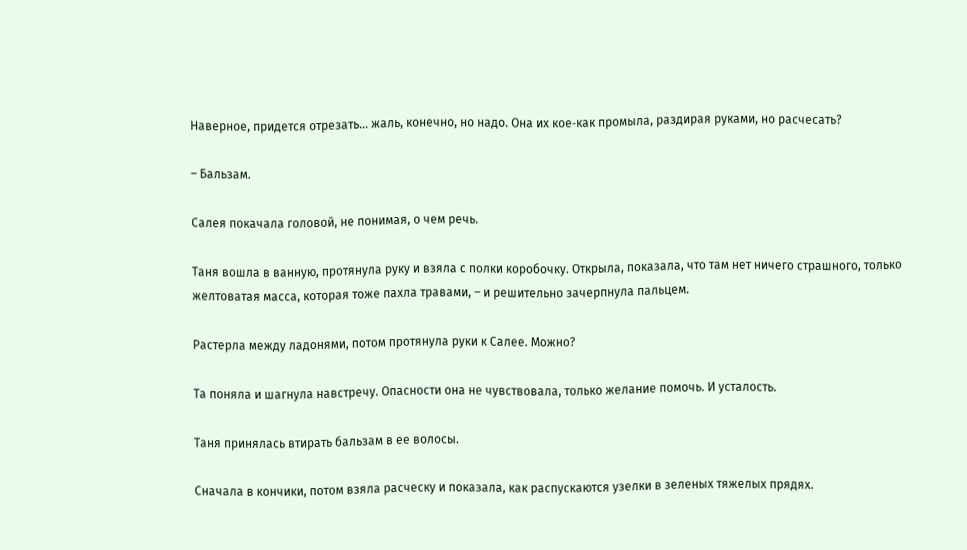Наверное, придется отрезать… жаль, конечно, но надо. Она их кое‑как промыла, раздирая руками, но расчесать?

– Бальзам.

Салея покачала головой, не понимая, о чем речь.

Таня вошла в ванную, протянула руку и взяла с полки коробочку. Открыла, показала, что там нет ничего страшного, только желтоватая масса, которая тоже пахла травами, – и решительно зачерпнула пальцем.

Растерла между ладонями, потом протянула руки к Салее. Можно?

Та поняла и шагнула навстречу. Опасности она не чувствовала, только желание помочь. И усталость.

Таня принялась втирать бальзам в ее волосы.

Сначала в кончики, потом взяла расческу и показала, как распускаются узелки в зеленых тяжелых прядях.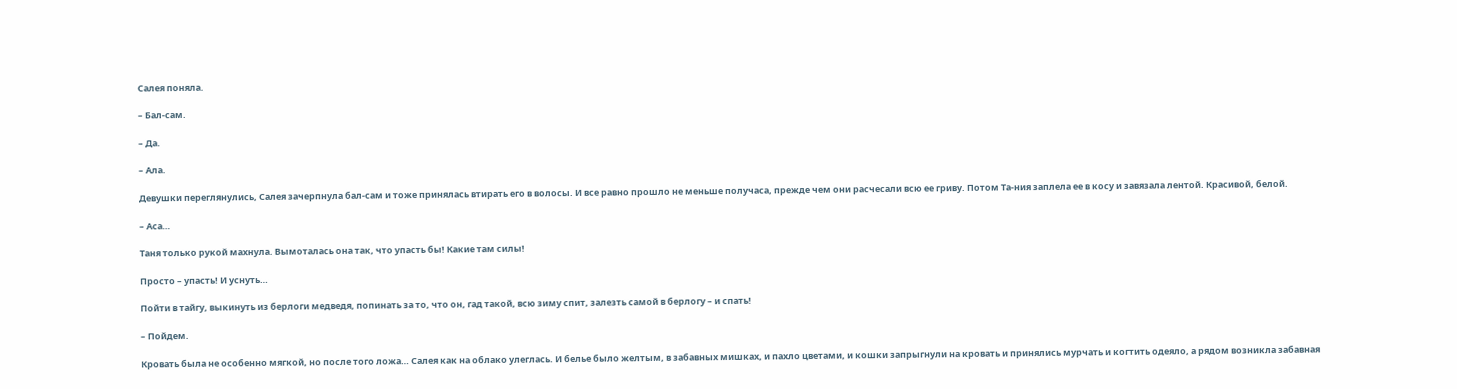Салея поняла.

– Бал‑сам.

– Да.

– Ала.

Девушки переглянулись, Салея зачерпнула бал‑сам и тоже принялась втирать его в волосы. И все равно прошло не меньше получаса, прежде чем они расчесали всю ее гриву. Потом Та‑ния заплела ее в косу и завязала лентой. Красивой, белой.

– Аса…

Таня только рукой махнула. Вымоталась она так, что упасть бы! Какие там силы!

Просто – упасть! И уснуть…

Пойти в тайгу, выкинуть из берлоги медведя, попинать за то, что он, гад такой, всю зиму спит, залезть самой в берлогу – и спать!

– Пойдем.

Кровать была не особенно мягкой, но после того ложа… Салея как на облако улеглась. И белье было желтым, в забавных мишках, и пахло цветами, и кошки запрыгнули на кровать и принялись мурчать и когтить одеяло, а рядом возникла забавная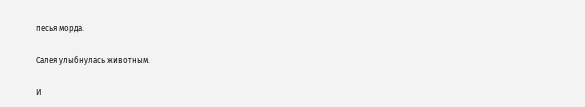песья морда.

Салея улыбнулась животным.

И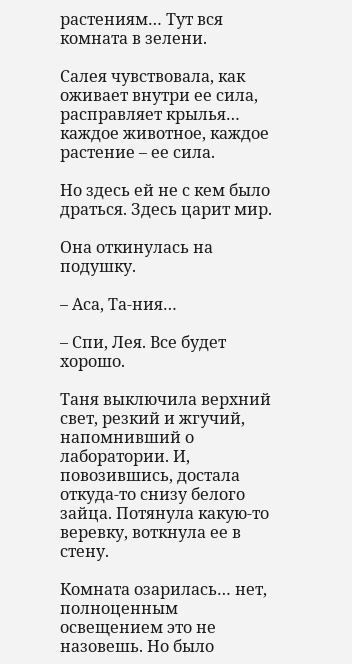растениям… Тут вся комната в зелени.

Салея чувствовала, как оживает внутри ее сила, расправляет крылья… каждое животное, каждое растение – ее сила.

Но здесь ей не с кем было драться. Здесь царит мир.

Она откинулась на подушку.

– Аса, Та‑ния…

– Спи, Лея. Все будет хорошо.

Таня выключила верхний свет, резкий и жгучий, напомнивший о лаборатории. И, повозившись, достала откуда‑то снизу белого зайца. Потянула какую‑то веревку, воткнула ее в стену.

Комната озарилась… нет, полноценным освещением это не назовешь. Но было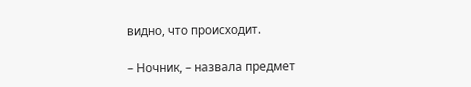видно, что происходит.

– Ночник, – назвала предмет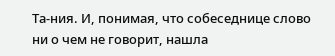Та‑ния. И, понимая, что собеседнице слово ни о чем не говорит, нашла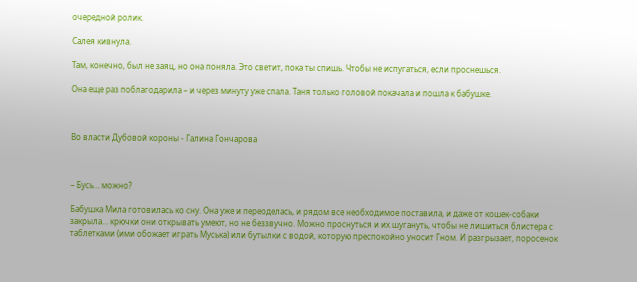очередной ролик.

Салея кивнула.

Там, конечно, был не заяц, но она поняла. Это светит, пока ты спишь. Чтобы не испугаться, если проснешься.

Она еще раз поблагодарила – и через минуту уже спала. Таня только головой покачала и пошла к бабушке.



Во власти Дубовой короны - Галина Гончарова



– Бусь… можно?

Бабушка Мила готовилась ко сну. Она уже и переоделась, и рядом все необходимое поставила, и даже от кошек‑собаки закрыла… крючки они открывать умеют, но не беззвучно. Можно проснуться и их шугануть, чтобы не лишиться блистера с таблетками (ими обожает играть Муська) или бутылки с водой, которую преспокойно уносит Гном. И разгрызает, поросенок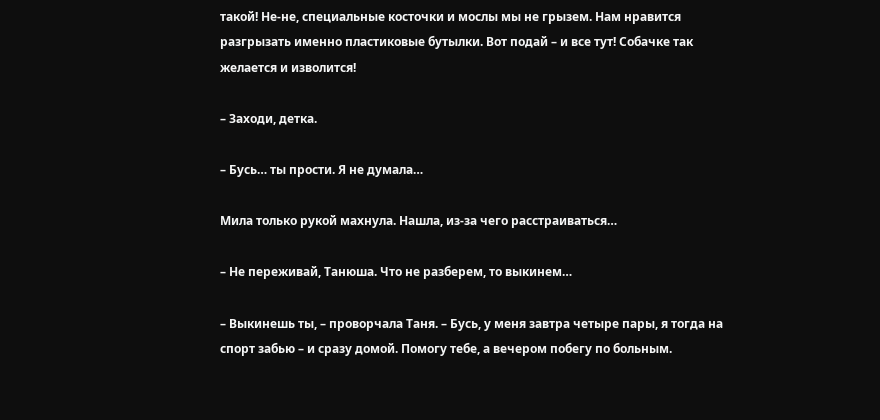такой! Не‑не, специальные косточки и мослы мы не грызем. Нам нравится разгрызать именно пластиковые бутылки. Вот подай – и все тут! Собачке так желается и изволится!

– Заходи, детка.

– Бусь… ты прости. Я не думала…

Мила только рукой махнула. Нашла, из‑за чего расстраиваться…

– Не переживай, Танюша. Что не разберем, то выкинем…

– Выкинешь ты, – проворчала Таня. – Бусь, у меня завтра четыре пары, я тогда на спорт забью – и сразу домой. Помогу тебе, а вечером побегу по больным.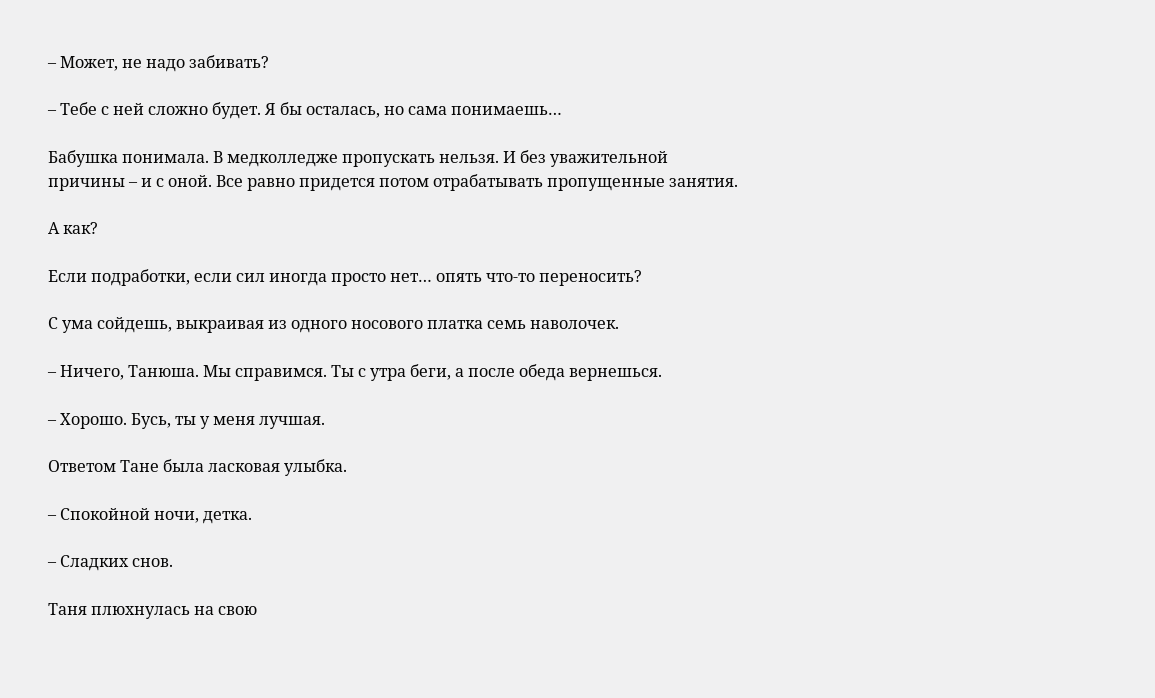– Может, не надо забивать?

– Тебе с ней сложно будет. Я бы осталась, но сама понимаешь…

Бабушка понимала. В медколледже пропускать нельзя. И без уважительной причины – и с оной. Все равно придется потом отрабатывать пропущенные занятия.

А как?

Если подработки, если сил иногда просто нет… опять что‑то переносить?

С ума сойдешь, выкраивая из одного носового платка семь наволочек.

– Ничего, Танюша. Мы справимся. Ты с утра беги, а после обеда вернешься.

– Хорошо. Бусь, ты у меня лучшая.

Ответом Тане была ласковая улыбка.

– Спокойной ночи, детка.

– Сладких снов.

Таня плюхнулась на свою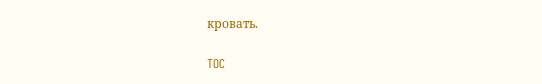кровать.

TOC